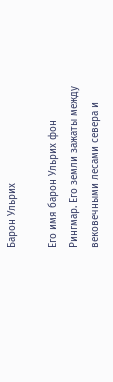Барон Ульрих

Его имя барон Ульрих фон Рингмар. Его земли зажаты между вековечными лесами севера и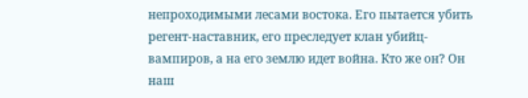непроходимыми лесами востока. Его пытается убить регент-наставник, его преследует клан убийц-вампиров, а на его землю идет война. Кто же он? Он наш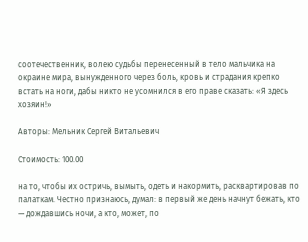соотечественник, волею судьбы перенесенный в тело мальчика на окраине мира, вынужденного через боль, кровь и страдания крепко встать на ноги, дабы никто не усомнился в его праве сказать: «Я здесь хозяин!»

Авторы: Мельник Сергей Витальевич

Стоимость: 100.00

на то, чтобы их остричь, вымыть, одеть и накормить, расквартировав по палаткам. Честно признаюсь, думал: в первый же день начнут бежать, кто — дождавшись ночи, а кто, может, по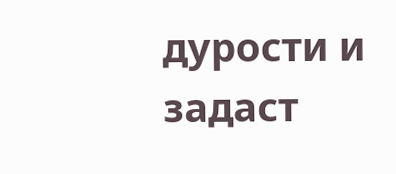дурости и задаст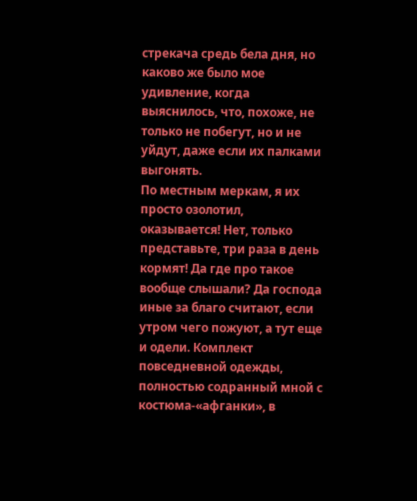стрекача средь бела дня, но каково же было мое удивление, когда выяснилось, что, похоже, не только не побегут, но и не уйдут, даже если их палками выгонять.
По местным меркам, я их просто озолотил, оказывается! Нет, только представьте, три раза в день кормят! Да где про такое вообще слышали? Да господа иные за благо считают, если утром чего пожуют, а тут еще и одели. Комплект повседневной одежды, полностью содранный мной с костюма-«афганки», в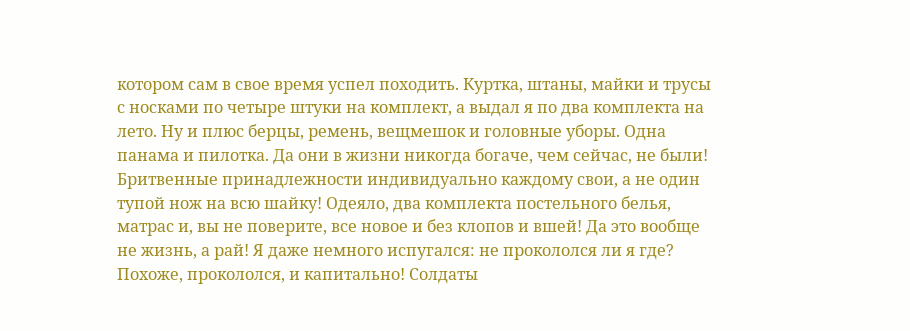котором сам в свое время успел походить. Куртка, штаны, майки и трусы с носками по четыре штуки на комплект, а выдал я по два комплекта на лето. Ну и плюс берцы, ремень, вещмешок и головные уборы. Одна панама и пилотка. Да они в жизни никогда богаче, чем сейчас, не были! Бритвенные принадлежности индивидуально каждому свои, а не один тупой нож на всю шайку! Одеяло, два комплекта постельного белья, матрас и, вы не поверите, все новое и без клопов и вшей! Да это вообще не жизнь, а рай! Я даже немного испугался: не прокололся ли я где? Похоже, прокололся, и капитально! Солдаты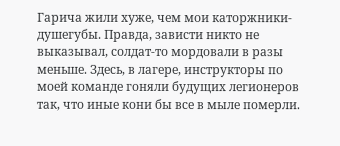Гарича жили хуже, чем мои каторжники-душегубы. Правда, зависти никто не выказывал, солдат-то мордовали в разы меньше. Здесь, в лагере, инструкторы по моей команде гоняли будущих легионеров так, что иные кони бы все в мыле померли.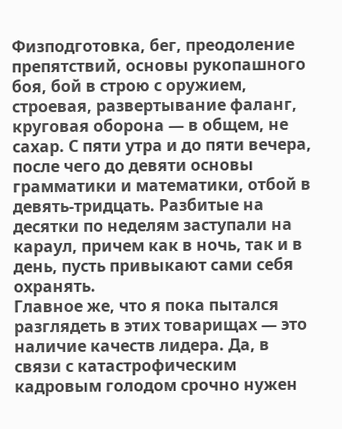Физподготовка, бег, преодоление препятствий, основы рукопашного боя, бой в строю с оружием, строевая, развертывание фаланг, круговая оборона — в общем, не сахар. С пяти утра и до пяти вечера, после чего до девяти основы грамматики и математики, отбой в девять-тридцать. Разбитые на десятки по неделям заступали на караул, причем как в ночь, так и в день, пусть привыкают сами себя охранять.
Главное же, что я пока пытался разглядеть в этих товарищах — это наличие качеств лидера. Да, в связи с катастрофическим кадровым голодом срочно нужен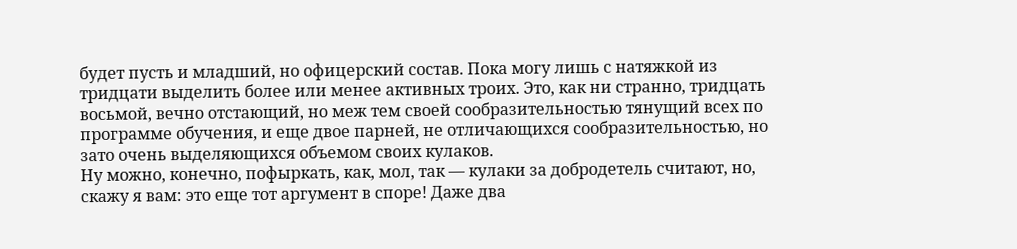будет пусть и младший, но офицерский состав. Пока могу лишь с натяжкой из тридцати выделить более или менее активных троих. Это, как ни странно, тридцать восьмой, вечно отстающий, но меж тем своей сообразительностью тянущий всех по программе обучения, и еще двое парней, не отличающихся сообразительностью, но зато очень выделяющихся объемом своих кулаков.
Ну можно, конечно, пофыркать, как, мол, так — кулаки за добродетель считают, но, скажу я вам: это еще тот аргумент в споре! Даже два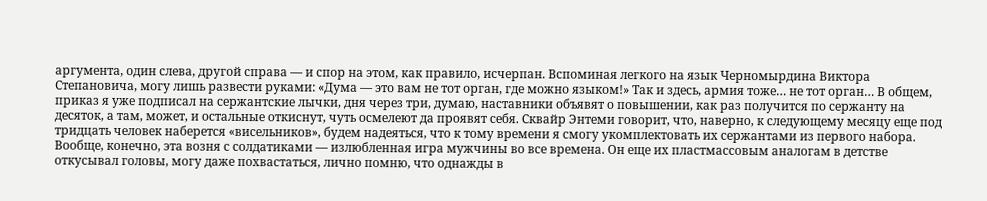аргумента, один слева, другой справа — и спор на этом, как правило, исчерпан. Вспоминая легкого на язык Черномырдина Виктора Степановича, могу лишь развести руками: «Дума — это вам не тот орган, где можно языком!» Так и здесь, армия тоже… не тот орган… В общем, приказ я уже подписал на сержантские лычки, дня через три, думаю, наставники объявят о повышении, как раз получится по сержанту на десяток, а там, может, и остальные откиснут, чуть осмелеют да проявят себя. Сквайр Энтеми говорит, что, наверно, к следующему месяцу еще под тридцать человек наберется «висельников», будем надеяться, что к тому времени я смогу укомплектовать их сержантами из первого набора.
Вообще, конечно, эта возня с солдатиками — излюбленная игра мужчины во все времена. Он еще их пластмассовым аналогам в детстве откусывал головы, могу даже похвастаться, лично помню, что однажды в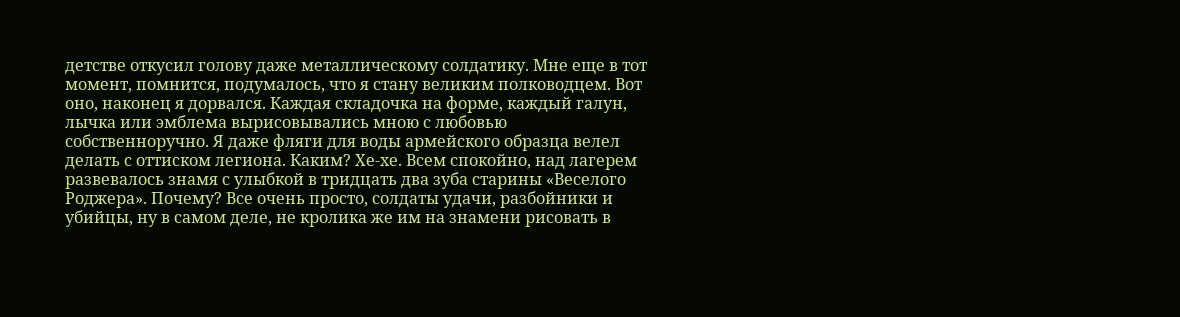детстве откусил голову даже металлическому солдатику. Мне еще в тот момент, помнится, подумалось, что я стану великим полководцем. Вот оно, наконец я дорвался. Каждая складочка на форме, каждый галун, лычка или эмблема вырисовывались мною с любовью собственноручно. Я даже фляги для воды армейского образца велел делать с оттиском легиона. Каким? Хе-хе. Всем спокойно, над лагерем развевалось знамя с улыбкой в тридцать два зуба старины «Веселого Роджера». Почему? Все очень просто, солдаты удачи, разбойники и убийцы, ну в самом деле, не кролика же им на знамени рисовать в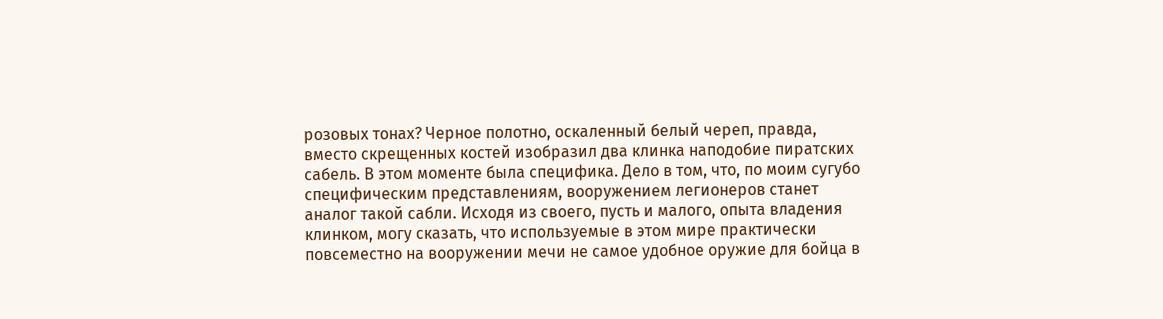розовых тонах? Черное полотно, оскаленный белый череп, правда, вместо скрещенных костей изобразил два клинка наподобие пиратских сабель. В этом моменте была специфика. Дело в том, что, по моим сугубо специфическим представлениям, вооружением легионеров станет аналог такой сабли. Исходя из своего, пусть и малого, опыта владения клинком, могу сказать, что используемые в этом мире практически повсеместно на вооружении мечи не самое удобное оружие для бойца в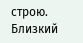строю. Близкий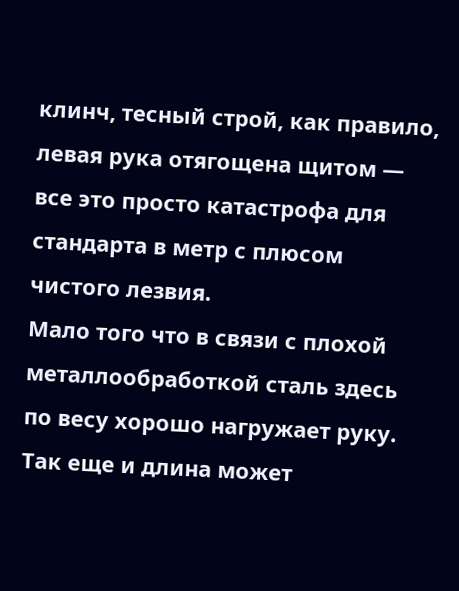клинч, тесный строй, как правило, левая рука отягощена щитом — все это просто катастрофа для стандарта в метр с плюсом чистого лезвия.
Мало того что в связи с плохой металлообработкой сталь здесь по весу хорошо нагружает руку. Так еще и длина может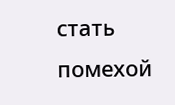стать помехой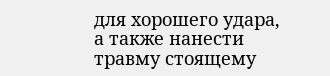для хорошего удара, а также нанести травму стоящему